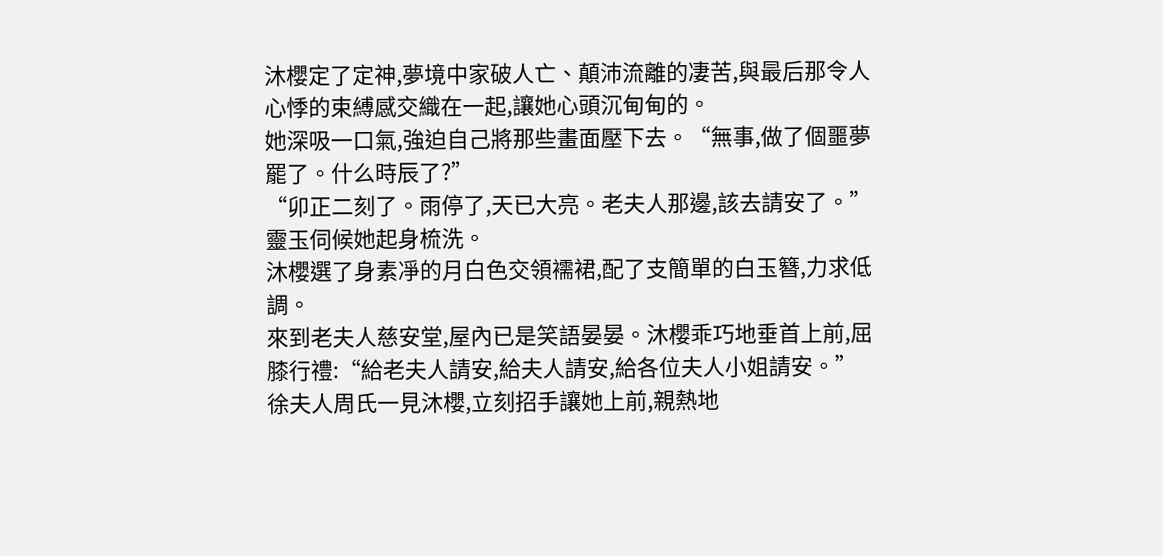沐櫻定了定神,夢境中家破人亡、顛沛流離的凄苦,與最后那令人心悸的束縛感交織在一起,讓她心頭沉甸甸的。
她深吸一口氣,強迫自己將那些畫面壓下去。“無事,做了個噩夢罷了。什么時辰了?”
“卯正二刻了。雨停了,天已大亮。老夫人那邊,該去請安了。”靈玉伺候她起身梳洗。
沐櫻選了身素凈的月白色交領襦裙,配了支簡單的白玉簪,力求低調。
來到老夫人慈安堂,屋內已是笑語晏晏。沐櫻乖巧地垂首上前,屈膝行禮:“給老夫人請安,給夫人請安,給各位夫人小姐請安。”
徐夫人周氏一見沐櫻,立刻招手讓她上前,親熱地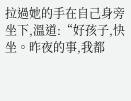拉過她的手在自己身旁坐下,溫道:“好孩子,快坐。昨夜的事,我都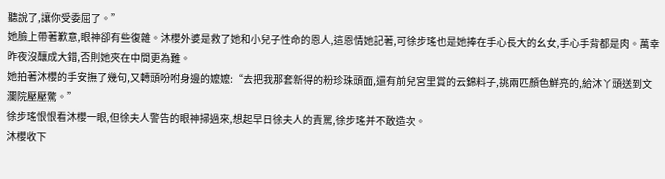聽說了,讓你受委屈了。”
她臉上帶著歉意,眼神卻有些復雜。沐櫻外婆是救了她和小兒子性命的恩人,這恩情她記著,可徐步瑤也是她捧在手心長大的幺女,手心手背都是肉。萬幸昨夜沒釀成大錯,否則她夾在中間更為難。
她拍著沐櫻的手安撫了幾句,又轉頭吩咐身邊的嬤嬤:“去把我那套新得的粉珍珠頭面,還有前兒宮里賞的云錦料子,挑兩匹顏色鮮亮的,給沐丫頭送到文瀾院壓壓驚。”
徐步瑤恨恨看沐櫻一眼,但徐夫人警告的眼神掃過來,想起早日徐夫人的責罵,徐步瑤并不敢造次。
沐櫻收下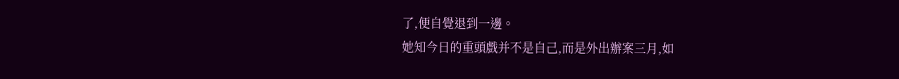了,便自覺退到一邊。
她知今日的重頭戲并不是自己,而是外出辦案三月,如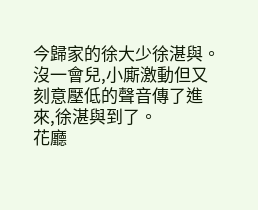今歸家的徐大少徐湛與。
沒一會兒,小廝激動但又刻意壓低的聲音傳了進來,徐湛與到了。
花廳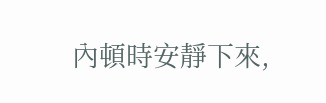內頓時安靜下來,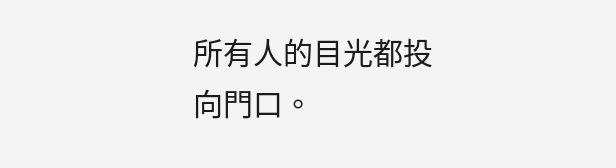所有人的目光都投向門口。